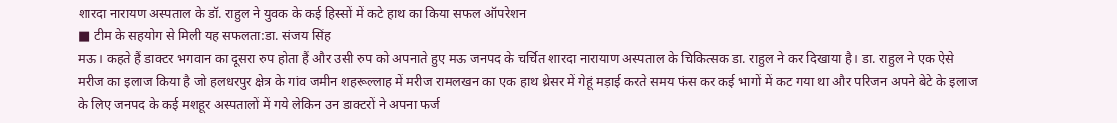शारदा नारायण अस्पताल के डॉ. राहुल ने युवक के कई हिस्सों में कटे हाथ का किया सफल ऑपरेशन
■ टीम के सहयोग से मिली यह सफलता:डा. संजय सिंह
मऊ। कहते हैं डाक्टर भगवान का दूसरा रुप होता हैं और उसी रुप को अपनाते हुए मऊ जनपद के चर्चित शारदा नारायाण अस्पताल के चिकित्सक डा. राहुल ने कर दिखाया है। डा. राहुल ने एक ऐसे मरीज का इलाज किया है जो हलधरपुर क्षेत्र के गांव जमीन शहरूल्लाह में मरीज रामलखन का एक हाथ थ्रेसर में गेहूं मड़ाई करते समय फंस कर कई भागों में कट गया था और परिजन अपने बेटे के इलाज के लिए जनपद के कई मशहूर अस्पतालों में गये लेकिन उन डाक्टरों ने अपना फर्ज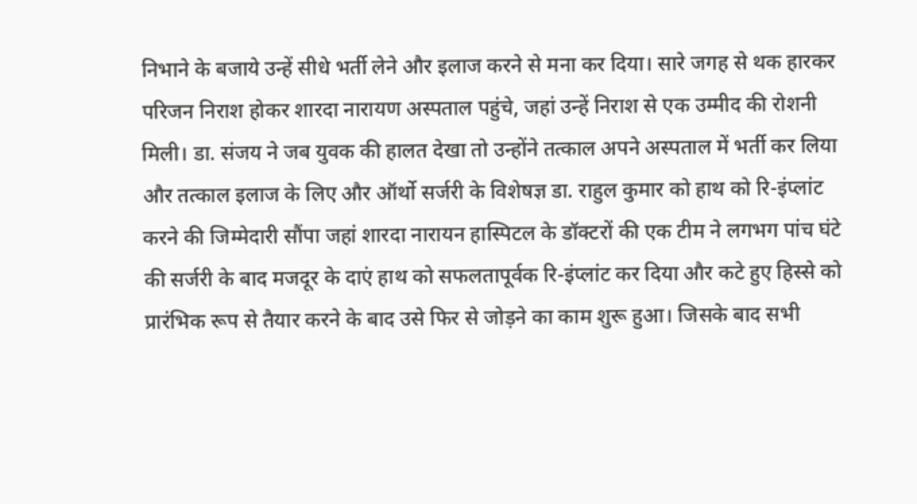निभाने के बजाये उन्हें सीधे भर्ती लेने और इलाज करने से मना कर दिया। सारे जगह से थक हारकर परिजन निराश होकर शारदा नारायण अस्पताल पहुंचे, जहां उन्हें निराश से एक उम्मीद की रोशनी मिली। डा. संजय ने जब युवक की हालत देखा तो उन्होंने तत्काल अपने अस्पताल में भर्ती कर लिया और तत्काल इलाज के लिए और ऑर्थो सर्जरी के विशेषज्ञ डा. राहुल कुमार को हाथ को रि-इंप्लांट करने की जिम्मेदारी सौंपा जहां शारदा नारायन हास्पिटल के डॉक्टरों की एक टीम ने लगभग पांच घंटे की सर्जरी के बाद मजदूर के दाएं हाथ को सफलतापूर्वक रि-इंप्लांट कर दिया और कटे हुए हिस्से को प्रारंभिक रूप से तैयार करने के बाद उसे फिर से जोड़ने का काम शुरू हुआ। जिसके बाद सभी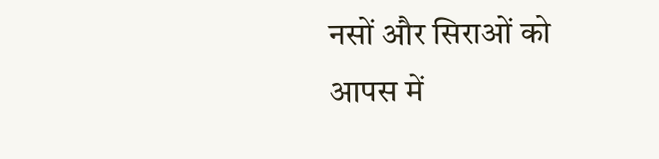नसों और सिराओं को आपस में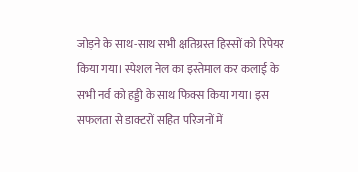जोड़ने के साथ-साथ सभी क्षतिग्रस्त हिस्सों को रिपेयर किया गया। स्पेशल नेल का इस्तेमाल कर कलाई के सभी नर्व को हड्डी के साथ फिक्स किया गया। इस सफलता से डाक्टरों सहित परिजनों में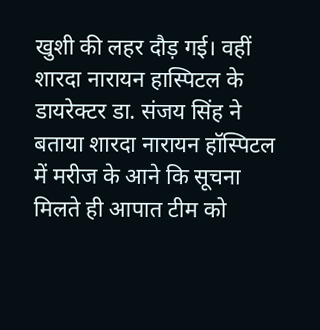खुशी की लहर दौड़ गई। वहीं शारदा नारायन हास्पिटल के डायरेक्टर डा. संजय सिंह ने बताया शारदा नारायन हॉस्पिटल में मरीज के आने कि सूचना मिलते ही आपात टीम को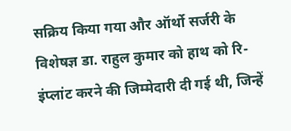सक्रिय किया गया और ऑर्थो सर्जरी के विशेषज्ञ डा. राहुल कुमार को हाथ को रि-इंप्लांट करने की जिम्मेदारी दी गई थी, जिन्हें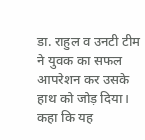डा. राहुल व उनटी टीम ने युवक का सफल आपरेशन कर उसके हाथ को जोड़ दिया। कहा कि यह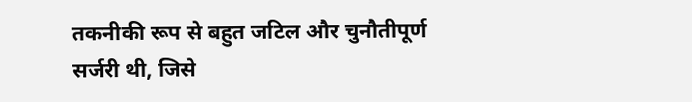तकनीकी रूप से बहुत जटिल और चुनौतीपूर्ण सर्जरी थी, जिसे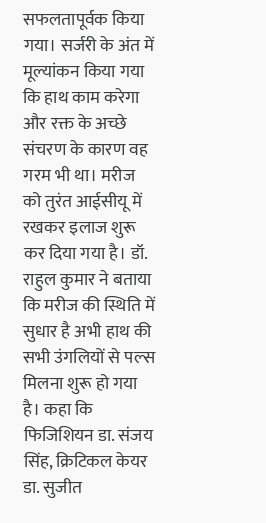सफलतापूर्वक किया गया। सर्जरी के अंत में मूल्यांकन किया गया कि हाथ काम करेगा और रक्त के अच्छे संचरण के कारण वह गरम भी था। मरीज को तुरंत आईसीयू में रखकर इलाज शुरू कर दिया गया है। डॉ. राहुल कुमार ने बताया कि मरीज की स्थिति में सुधार है अभी हाथ की सभी उंगलियों से पल्स मिलना शुरू हो गया है। कहा कि फिजिशियन डा. संजय सिंह, क्रिटिकल केयर डा. सुजीत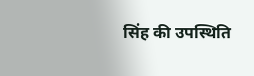सिंह की उपस्थिति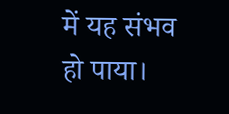में यह संभव हो पाया।